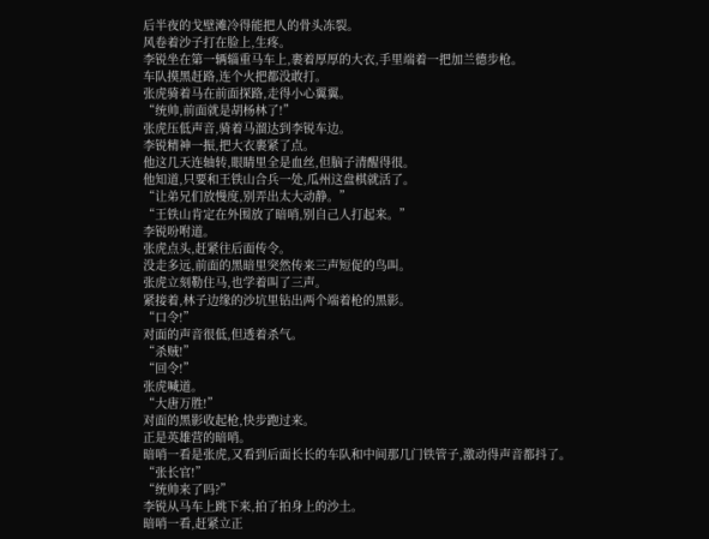后半夜的戈壁滩冷得能把人的骨头冻裂。
风卷着沙子打在脸上,生疼。
李锐坐在第一辆辎重马车上,裹着厚厚的大衣,手里端着一把加兰德步枪。
车队摸黑赶路,连个火把都没敢打。
张虎骑着马在前面探路,走得小心翼翼。
“统帅,前面就是胡杨林了!”
张虎压低声音,骑着马溜达到李锐车边。
李锐精神一振,把大衣裹紧了点。
他这几天连轴转,眼睛里全是血丝,但脑子清醒得很。
他知道,只要和王铁山合兵一处,瓜州这盘棋就活了。
“让弟兄们放慢度,别弄出太大动静。”
“王铁山肯定在外围放了暗哨,别自己人打起来。”
李锐吩咐道。
张虎点头,赶紧往后面传令。
没走多远,前面的黑暗里突然传来三声短促的鸟叫。
张虎立刻勒住马,也学着叫了三声。
紧接着,林子边缘的沙坑里钻出两个端着枪的黑影。
“口令!”
对面的声音很低,但透着杀气。
“杀贼!”
“回令!”
张虎喊道。
“大唐万胜!”
对面的黑影收起枪,快步跑过来。
正是英雄营的暗哨。
暗哨一看是张虎,又看到后面长长的车队和中间那几门铁管子,激动得声音都抖了。
“张长官!”
“统帅来了吗?”
李锐从马车上跳下来,拍了拍身上的沙土。
暗哨一看,赶紧立正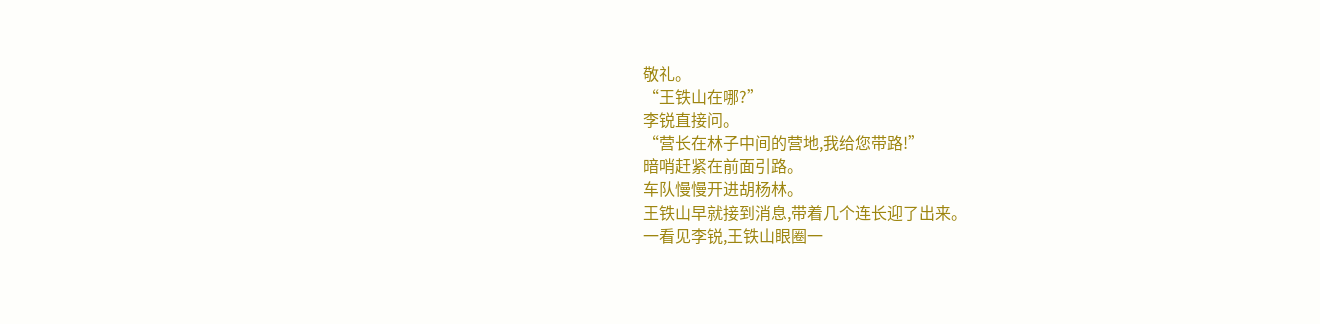敬礼。
“王铁山在哪?”
李锐直接问。
“营长在林子中间的营地,我给您带路!”
暗哨赶紧在前面引路。
车队慢慢开进胡杨林。
王铁山早就接到消息,带着几个连长迎了出来。
一看见李锐,王铁山眼圈一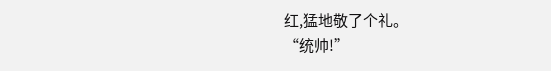红,猛地敬了个礼。
“统帅!”